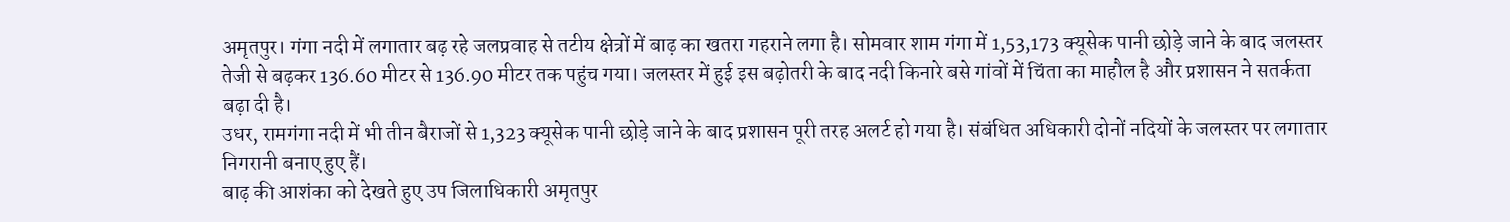अमृतपुर। गंगा नदी में लगातार बढ़ रहे जलप्रवाह से तटीय क्षेत्रों में बाढ़ का खतरा गहराने लगा है। सोमवार शाम गंगा में 1,53,173 क्यूसेक पानी छोड़े जाने के बाद जलस्तर तेजी से बढ़कर 136.60 मीटर से 136.90 मीटर तक पहुंच गया। जलस्तर में हुई इस बढ़ोतरी के बाद नदी किनारे बसे गांवों में चिंता का माहौल है और प्रशासन ने सतर्कता बढ़ा दी है।
उधर, रामगंगा नदी में भी तीन बैराजों से 1,323 क्यूसेक पानी छोड़े जाने के बाद प्रशासन पूरी तरह अलर्ट हो गया है। संबंधित अधिकारी दोनों नदियों के जलस्तर पर लगातार निगरानी बनाए हुए हैं।
बाढ़ की आशंका को देखते हुए उप जिलाधिकारी अमृतपुर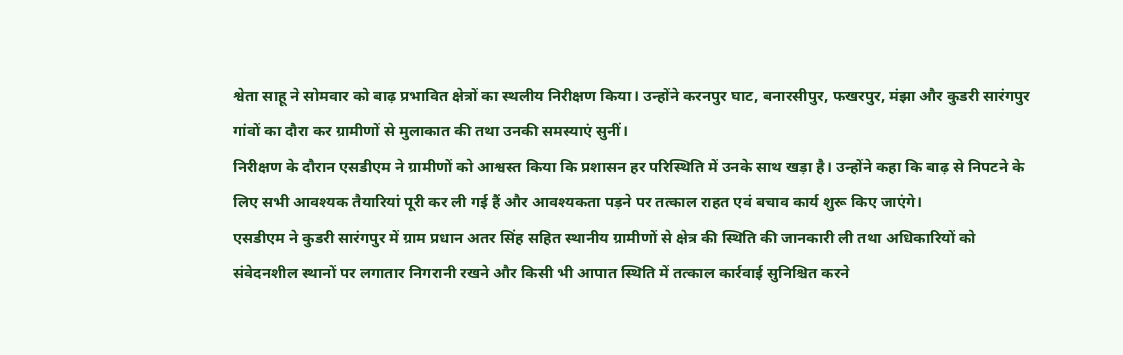श्वेता साहू ने सोमवार को बाढ़ प्रभावित क्षेत्रों का स्थलीय निरीक्षण किया। उन्होंने करनपुर घाट, बनारसीपुर, फखरपुर, मंझा और कुडरी सारंगपुर गांवों का दौरा कर ग्रामीणों से मुलाकात की तथा उनकी समस्याएं सुनीं।
निरीक्षण के दौरान एसडीएम ने ग्रामीणों को आश्वस्त किया कि प्रशासन हर परिस्थिति में उनके साथ खड़ा है। उन्होंने कहा कि बाढ़ से निपटने के लिए सभी आवश्यक तैयारियां पूरी कर ली गई हैं और आवश्यकता पड़ने पर तत्काल राहत एवं बचाव कार्य शुरू किए जाएंगे।
एसडीएम ने कुडरी सारंगपुर में ग्राम प्रधान अतर सिंह सहित स्थानीय ग्रामीणों से क्षेत्र की स्थिति की जानकारी ली तथा अधिकारियों को संवेदनशील स्थानों पर लगातार निगरानी रखने और किसी भी आपात स्थिति में तत्काल कार्रवाई सुनिश्चित करने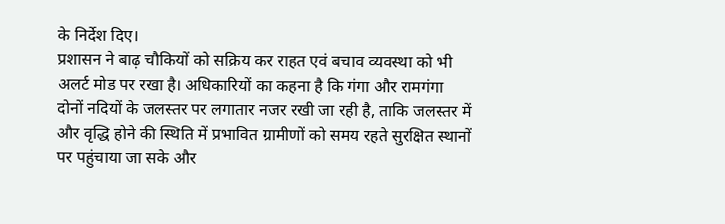के निर्देश दिए।
प्रशासन ने बाढ़ चौकियों को सक्रिय कर राहत एवं बचाव व्यवस्था को भी अलर्ट मोड पर रखा है। अधिकारियों का कहना है कि गंगा और रामगंगा दोनों नदियों के जलस्तर पर लगातार नजर रखी जा रही है, ताकि जलस्तर में और वृद्धि होने की स्थिति में प्रभावित ग्रामीणों को समय रहते सुरक्षित स्थानों पर पहुंचाया जा सके और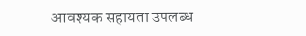आवश्यक सहायता उपलब्ध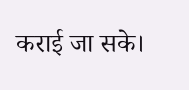कराई जा सके।